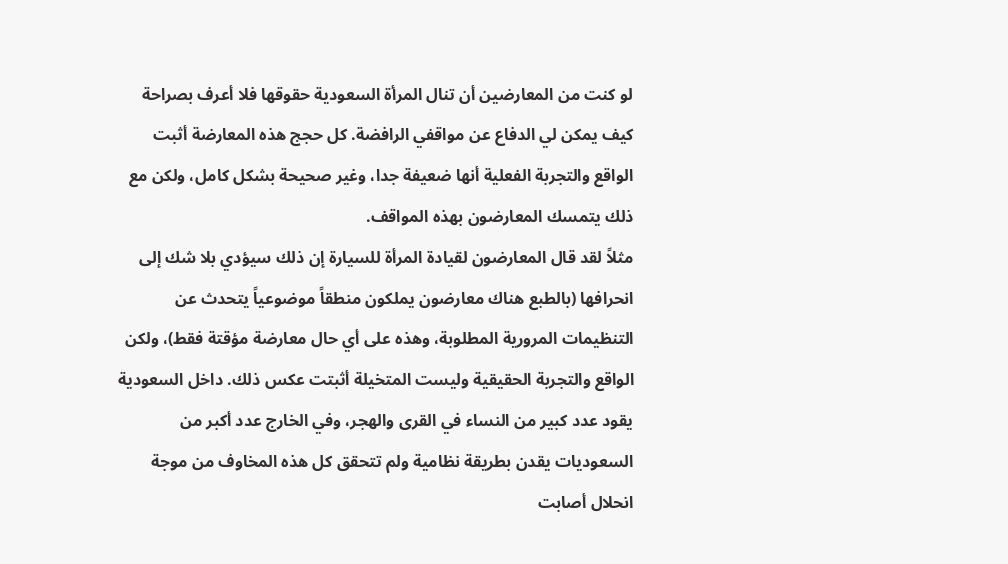لو كنت من المعارضين أن تنال المرأة السعودية حقوقها فلا أعرف بصراحة كيف يمكن لي الدفاع عن مواقفي الرافضة. كل حجج هذه المعارضة أثبت الواقع والتجربة الفعلية أنها ضعيفة جدا، وغير صحيحة بشكل كامل، ولكن مع ذلك يتمسك المعارضون بهذه المواقف.
مثلاً لقد قال المعارضون لقيادة المرأة للسيارة إن ذلك سيؤدي بلا شك إلى انحرافها (بالطبع هناك معارضون يملكون منطقاً موضوعياً يتحدث عن التنظيمات المرورية المطلوبة، وهذه على أي حال معارضة مؤقتة فقط)، ولكن الواقع والتجربة الحقيقية وليست المتخيلة أثبتت عكس ذلك. داخل السعودية يقود عدد كبير من النساء في القرى والهجر، وفي الخارج عدد أكبر من السعوديات يقدن بطريقة نظامية ولم تتحقق كل هذه المخاوف من موجة انحلال أصابت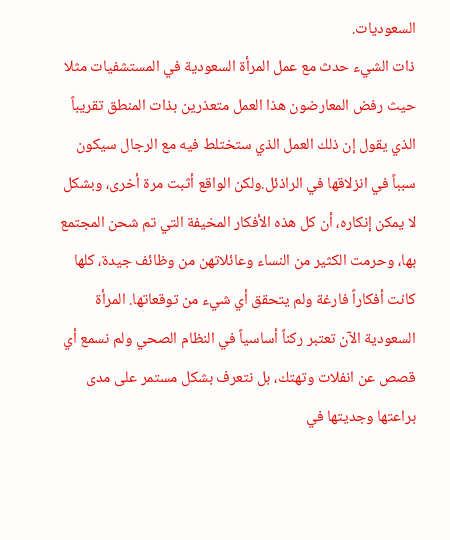السعوديات.
ذات الشيء حدث مع عمل المرأة السعودية في المستشفيات مثلا حيث رفض المعارضون هذا العمل متعذرين بذات المنطق تقريباً الذي يقول إن ذلك العمل الذي ستختلط فيه مع الرجال سيكون سبباً في انزلاقها في الراذئل.ولكن الواقع أثبت مرة أخرى، وبشكل لا يمكن إنكاره، أن كل هذه الأفكار المخيفة التي تم شحن المجتمع بها، وحرمت الكثير من النساء وعائلاتهن من وظائف جيدة، كلها كانت أفكاراً فارغة ولم يتحقق أي شيء من توقعاتها. المرأة السعودية الآن تعتبر ركناً أساسياً في النظام الصحي ولم نسمع أي قصص عن انفلات وتهتك، بل نتعرف بشكل مستمر على مدى براعتها وجديتها في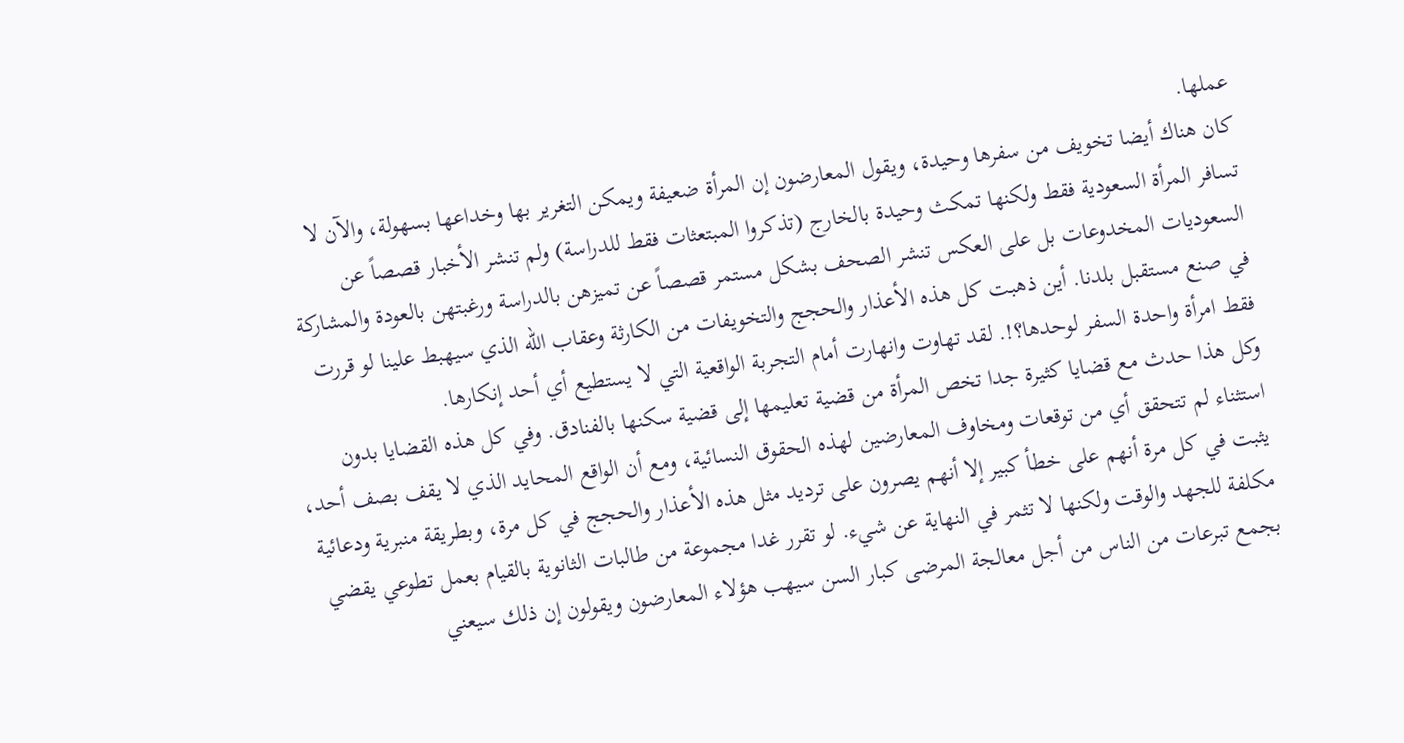عملها.
كان هناك أيضا تخويف من سفرها وحيدة، ويقول المعارضون إن المرأة ضعيفة ويمكن التغرير بها وخداعها بسهولة، والآن لا تسافر المرأة السعودية فقط ولكنها تمكث وحيدة بالخارج (تذكروا المبتعثات فقط للدراسة) ولم تنشر الأخبار قصصاً عن السعوديات المخدوعات بل على العكس تنشر الصحف بشكل مستمر قصصاً عن تميزهن بالدراسة ورغبتهن بالعودة والمشاركة في صنع مستقبل بلدنا. أين ذهبت كل هذه الأعذار والحجج والتخويفات من الكارثة وعقاب الله الذي سيهبط علينا لو قررت فقط امرأة واحدة السفر لوحدها؟!. لقد تهاوت وانهارت أمام التجربة الواقعية التي لا يستطيع أي أحد إنكارها.
وكل هذا حدث مع قضايا كثيرة جدا تخص المرأة من قضية تعليمها إلى قضية سكنها بالفنادق. وفي كل هذه القضايا بدون استثناء لم تتحقق أي من توقعات ومخاوف المعارضين لهذه الحقوق النسائية، ومع أن الواقع المحايد الذي لا يقف بصف أحد، يثبت في كل مرة أنهم على خطأ كبير إلا أنهم يصرون على ترديد مثل هذه الأعذار والحجج في كل مرة، وبطريقة منبرية ودعائية مكلفة للجهد والوقت ولكنها لا تثمر في النهاية عن شيء. لو تقرر غدا مجموعة من طالبات الثانوية بالقيام بعمل تطوعي يقضي بجمع تبرعات من الناس من أجل معالجة المرضى كبار السن سيهب هؤلاء المعارضون ويقولون إن ذلك سيعني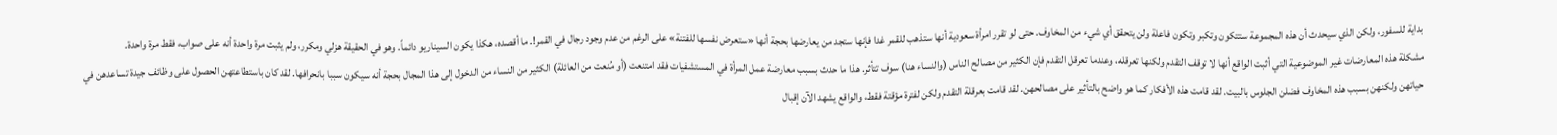بداية للسفور، ولكن الذي سيحدث أن هذه المجموعة ستتكون وتكبر وتكون فاعلة ولن يتحقق أي شيء من المخاوف. حتى لو تقرر امرأة سعودية أنها ستذهب للقمر غدا فإنها ستجد من يعارضها بحجة أنها «ستعرض نفسها للفتنة» على الرغم من عدم وجود رجال في القمر!. ما أقصده، هكذا يكون السيناريو دائماً. وهو في الحقيقة هزلي ومكرر، ولم يثبت مرة واحدة أنه على صواب، فقط مرة واحدة.
مشكلة هذه المعارضات غير الموضوعية التي أثبت الواقع أنها لا توقف التقدم ولكنها تعرقله، وعندما تعرقل التقدم فإن الكثير من مصالح الناس (والنساء هنا) سوف تتأثر. هذا ما حدث بسبب معارضة عمل المرأة في المستشفيات فقد امتنعت (أو مُنعت من العائلة) الكثير من النساء من الدخول إلى هذا المجال بحجة أنه سيكون سببا بانحرافها. لقد كان باستطاعتهن الحصول على وظائف جيدة تساعدهن في حياتهن ولكنهن بسبب هذه المخاوف فضلن الجلوس بالبيت. لقد قامت هذه الأفكار كما هو واضح بالتأثير على مصالحهن. لقد قامت بعرقلة التقدم ولكن لفترة مؤقتة فقط، والواقع يشهد الآن إقبال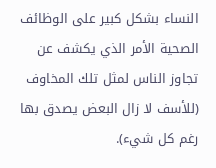النساء بشكل كبير على الوظائف الصحية الأمر الذي يكشف عن تجاوز الناس لمثل تلك المخاوف (للأسف لا زال البعض يصدق بها رغم كل شيء).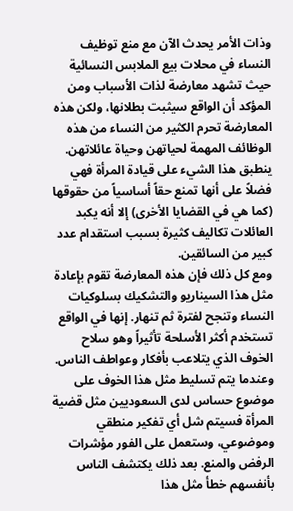وذات الأمر يحدث الآن مع منع توظيف النساء في محلات بيع الملابس النسائية حيث تشهد معارضة لذات الأسباب ومن المؤكد أن الواقع سيثبت بطلانها، ولكن هذه المعارضة تحرم الكثير من النساء من هذه الوظائف المهمة لحياتهن وحياة عائلاتهن. ينطبق هذا الشيء على قيادة المرأة فهي فضلاً على أنها تمنع حقاً أساسياً من حقوقها (كما هي في القضايا الأخرى) إلا أنه يكبد العائلات تكاليف كثيرة بسبب استقدام عدد كبير من السائقين.
ومع كل ذلك فإن هذه المعارضة تقوم بإعادة مثل هذا السيناريو والتشكيك بسلوكيات النساء وتنجح لفترة ثم تنهار. إنها في الواقع تستخدم أكثر الأسلحة تأثيراً وهو سلاح الخوف الذي يتلاعب بأفكار وعواطف الناس. وعندما يتم تسليط مثل هذا الخوف على موضوع حساس لدى السعوديين مثل قضية المرأة فسيتم شل أي تفكير منطقي وموضوعي، وستعمل على الفور مؤشرات الرفض والمنع. بعد ذلك يكتشف الناس بأنفسهم خطأ مثل هذا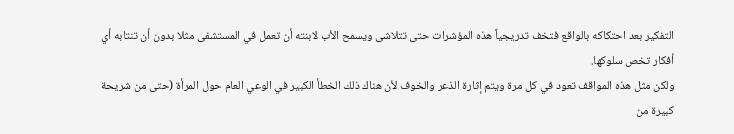التفكير بعد احتكاكه بالواقع فتخف تدريجياً هذه المؤشرات حتى تتلاشى ويسمح الأب لابنته أن تعمل في المستشفى مثلا بدون أن تنتابه أي أفكار تخص سلوكها.
ولكن مثل هذه المواقف تعود في كل مرة ويتم إثارة الذعر والخوف لأن هناك ذلك الخطأ الكبير في الوعي العام حول المرأة (حتى من شريحة كبيرة من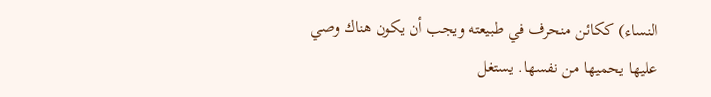النساء) ككائن منحرف في طبيعته ويجب أن يكون هناك وصي عليها يحميها من نفسها. يستغل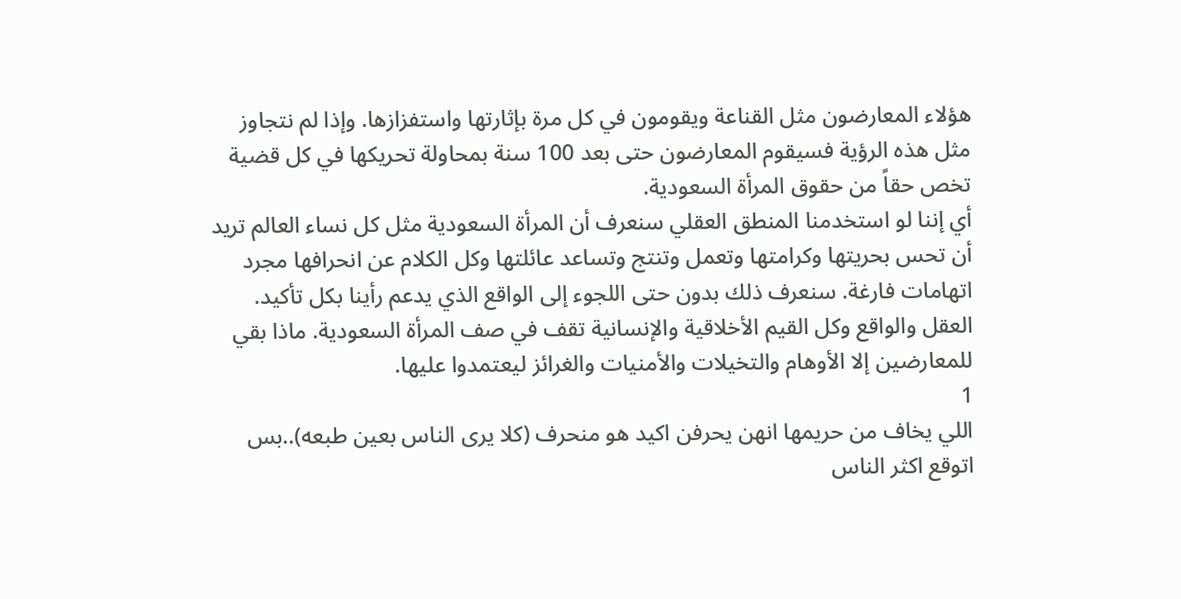هؤلاء المعارضون مثل القناعة ويقومون في كل مرة بإثارتها واستفزازها. وإذا لم نتجاوز مثل هذه الرؤية فسيقوم المعارضون حتى بعد 100 سنة بمحاولة تحريكها في كل قضية تخص حقاً من حقوق المرأة السعودية.
أي إننا لو استخدمنا المنطق العقلي سنعرف أن المرأة السعودية مثل كل نساء العالم تريد أن تحس بحريتها وكرامتها وتعمل وتنتج وتساعد عائلتها وكل الكلام عن انحرافها مجرد اتهامات فارغة. سنعرف ذلك بدون حتى اللجوء إلى الواقع الذي يدعم رأينا بكل تأكيد.
العقل والواقع وكل القيم الأخلاقية والإنسانية تقف في صف المرأة السعودية. ماذا بقي للمعارضين إلا الأوهام والتخيلات والأمنيات والغرائز ليعتمدوا عليها.
1
اللي يخاف من حريمها انهن يحرفن اكيد هو منحرف (كلا يرى الناس بعين طبعه)..بس اتوقع اكثر الناس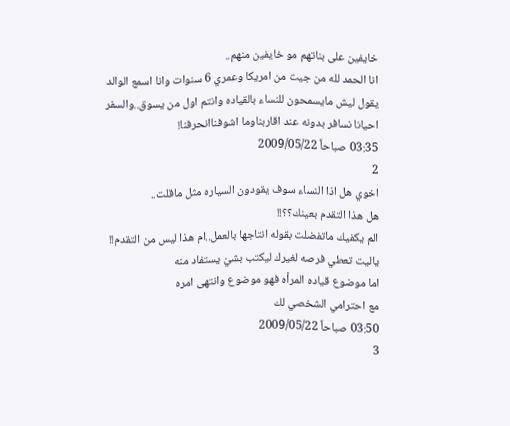خايفين على بناتهم مو خايفين منهم..
انا الحمد لله من جيت من امريكا وعمري 6 سنوات وانا اسمع الوالد يقول ليش مايسمحون للنساء بالقياده وانتم اول من يسوق..والسفر احيانا نسافر بدونه عند اقاربناوما اشوفناانحرفنا!
03:35 صباحاً 2009/05/22
2
اخوي هل اذا النساء سوف يقودون السياره مثل ماقلت..
هل هذا التقدم بعينك؟؟!!
الم يكفيك ماتفضلت بقوله انتاجها بالعمل..ام هذا ليس من التقدم!!
ياليت تعطي فرصه لغيرك ليكتب بشيْ يستفاد منه
اما موضوع قياده المرأه فهو موضوع وانتهى امره
مع احترامي الشخصي لك
03:50 صباحاً 2009/05/22
3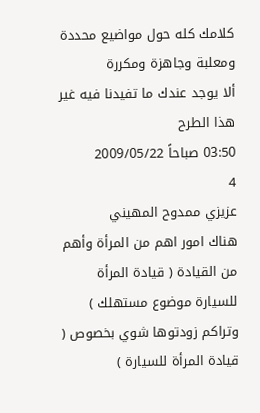كلامك كله حول مواضيع محددة ومعلبة وجاهزة ومكررة
ألا يوجد عندك ما تفيدنا فيه غير هذا الطرح
03:50 صباحاً 2009/05/22
4
عزيزي ممدوح المهيني
هناك امور اهم من المرأة وأهم من القيادة ( قيادة المرأة للسيارة موضوع مستهلك ) وتراكم زودتوها شوي بخصوص ( قيادة المرأة للسيارة )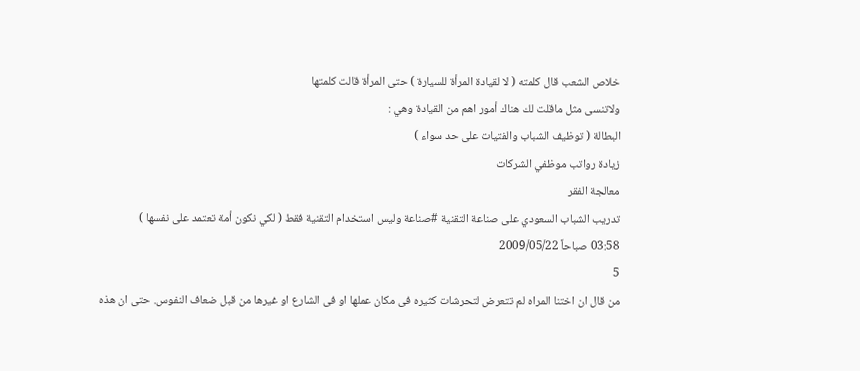خلاص الشعب قال كلمته ( لا لقيادة المرأة للسيارة ) حتى المرأة قالت كلمتها
ولاتنسى مثل ماقلت لك هناك أمور اهم من القيادة وهي :
البطالة ( توظيف الشباب والفتيات على حد سواء )
زيادة رواتب موظفي الشركات
معالجة الفقر
تدريب الشباب السعودي على صناعة التقنية #صناعة وليس استخدام التقنية فقط ( لكي نكون أمة تعتمد على نفسها )
03:58 صباحاً 2009/05/22
5
من قال ان اختنا المراه لم تتعرض لتحرشات كثيره فى مكان عملها او فى الشارع او غيرها من قبل ضعاف النفوس. حتى ان هذه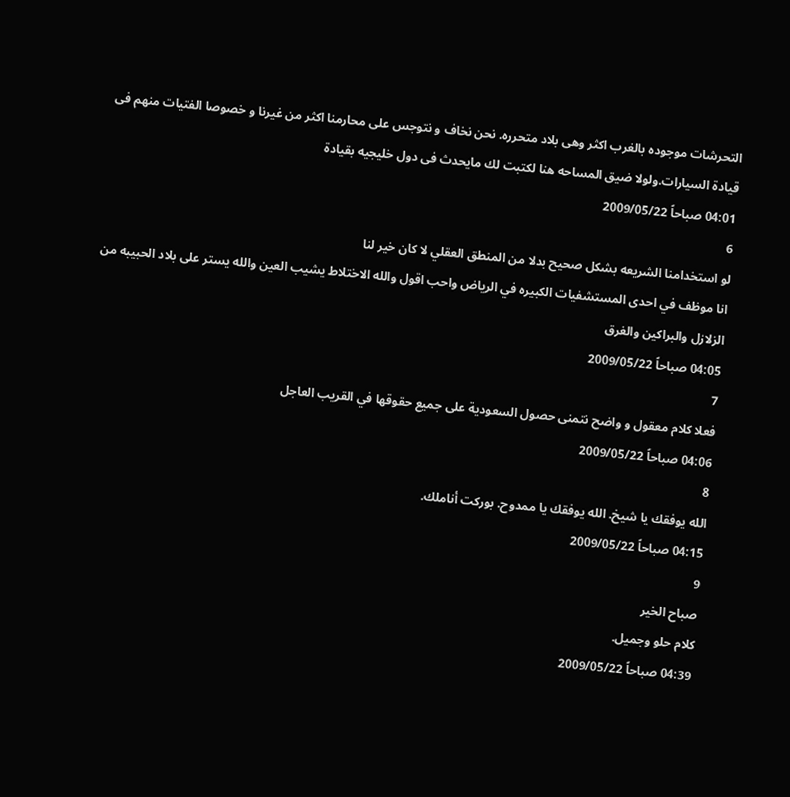التحرشات موجوده بالغرب اكثر وهى بلاد متحرره. نحن نخاف و نتوجس على محارمنا اكثر من غيرنا و خصوصا الفتيات منهم فى قيادة السيارات.ولولا ضيق المساحه هنا لكتبت لك مايحدث فى دول خليجيه بقيادة
04:01 صباحاً 2009/05/22
6
لو استخدامنا الشريعه بشكل صحيح بدلا من المنطق العقلي لا كان خير لنا
انا موظف في احدى المستشفيات الكبيره في الرياض واحب اقول والله الاختلاط يشيب العين والله يستر على بلاد الحبيبه من الزلازل والبراكين والغرق
04:05 صباحاً 2009/05/22
7
فعلا كلام معقول و واضح نتمنى حصول السعودية على جميع حقوقها في القريب العاجل
04:06 صباحاً 2009/05/22
8
الله يوفقك يا شيخ. الله يوفقك يا ممدوح. بوركت أناملك.
04:15 صباحاً 2009/05/22
9
صباح الخير
كلام حلو وجميل.
04:39 صباحاً 2009/05/22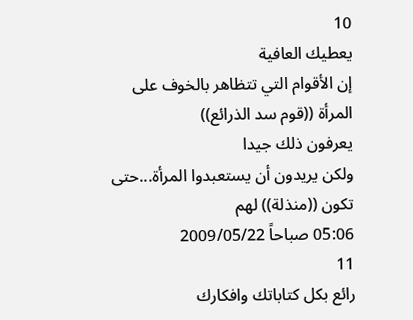10
يعطيك العافية
إن الأقوام التي تتظاهر بالخوف على المرأة ((قوم سد الذرائع))
يعرفون ذلك جيدا
ولكن يريدون أن يستعبدوا المرأة...حتى تكون ((منذلة)) لهم
05:06 صباحاً 2009/05/22
11
رائع بكل كتاباتك وافكارك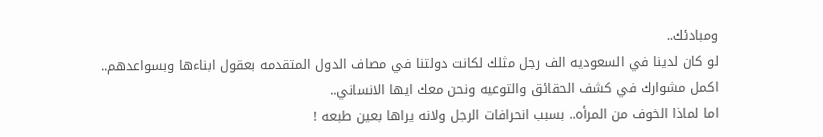ومبادئك..
لو كان لدينا في السعوديه الف رجل مثلك لكانت دولتنا في مصاف الدول المتقدمه بعقول ابناءها وبسواعدهم..
اكمل مشوارك في كشف الحقائق والتوعيه ونحن معك ايها الانساني..
اما لماذا الخوف من المرأه.. بسبب انحرافات الرجل ولانه يراها بعين طبعه !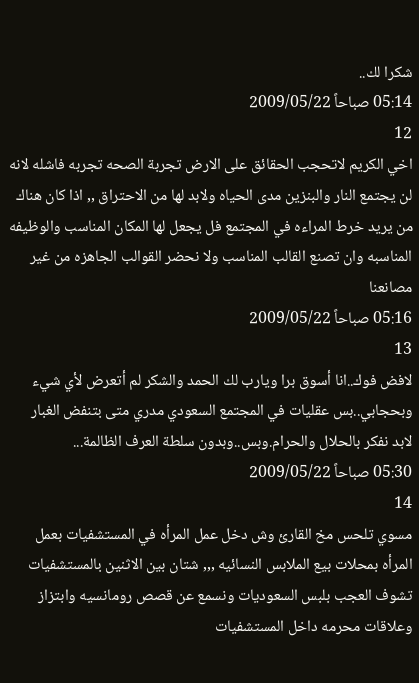شكرا لك..
05:14 صباحاً 2009/05/22
12
اخي الكريم لاتحجب الحقائق على الارض تجربة الصحه تجربه فاشله لانه لن يجتمع النار والبنزين مدى الحياه ولابد لها من الاحتراق ,, اذا كان هناك من يريد خرط المراءه في المجتمع فل يجعل لها المكان المناسب والوظيفه المناسبه وان تصنع القالب المناسب ولا نحضر القوالب الجاهزه من غير مصانعنا
05:16 صباحاً 2009/05/22
13
لافض فوك..انا أسوق برا ويارب لك الحمد والشكر لم أتعرض لأي شيء وبحجابي..بس عقليات في المجتمع السعودي مدري متى بتنفض الغبار لابد نفكر بالحلال والحرام.وبس..وبدون سلطة العرف الظالمة...
05:30 صباحاً 2009/05/22
14
مسوي تلحس مخ القارئ وش دخل عمل المرأه في المستشفيات بعمل المرأه بمحلات بيع الملابس النسائيه ,,, شتان بين الاثنين بالمستشفيات تشوف العجب بلبس السعوديات ونسمع عن قصص رومانسيه وابتزاز وعلاقات محرمه داخل المستشفيات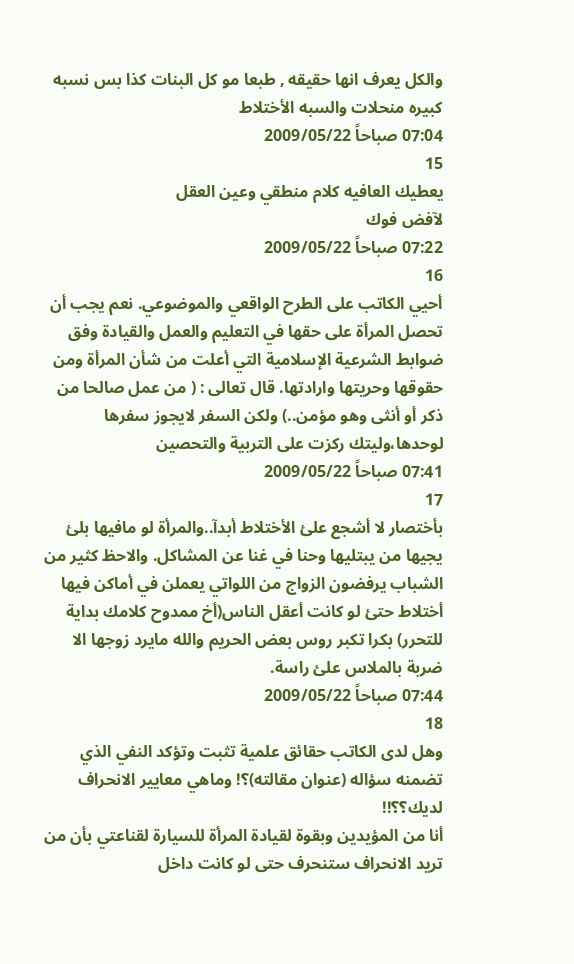والكل يعرف انها حقيقه , طبعا مو كل البنات كذا بس نسبه كبيره منحلات والسبه الأختلاط
07:04 صباحاً 2009/05/22
15
يعطيك العافيه كلام منطقي وعين العقل
لآفض فوك
07:22 صباحاً 2009/05/22
16
أحيي الكاتب على الطرح الواقعي والموضوعي. نعم يجب أن تحصل المرأة على حقها في التعليم والعمل والقيادة وفق ضوابط الشرعية الإسلامية التي أعلت من شأن المرأة ومن حقوقها وحريتها وارادتها. قال تعالى : ( من عمل صالحا من ذكر أو أنثى وهو مؤمن..) ولكن السفر لايجوز سفرها لوحدها،وليتك ركزت على التربية والتحصين
07:41 صباحاً 2009/05/22
17
بأختصار لا أشجع علئ الأختلاط أبدآ..والمرأة لو مافيها بلئ يجيها من يبتليها وحنا في غنا عن المشاكل. والاحظ كثير من الشباب يرفضون الزواج من اللواتي يعملن في أماكن فيها أختلاط حتئ لو كانت أعقل الناس(أخ ممدوح كلامك بداية للتحرر) بكرا تكبر روس بعض الحريم والله مايرد زوجها الا ضربة بالملاس علئ راسة.
07:44 صباحاً 2009/05/22
18
وهل لدى الكاتب حقائق علمية تثبت وتؤكد النفي الذي تضمنه سؤاله (عنوان مقالته)؟! وماهي معايير الانحراف لديك؟؟!!
أنا من المؤيدين وبقوة لقيادة المرأة للسيارة لقناعتي بأن من تريد الانحراف ستنحرف حتى لو كانت داخل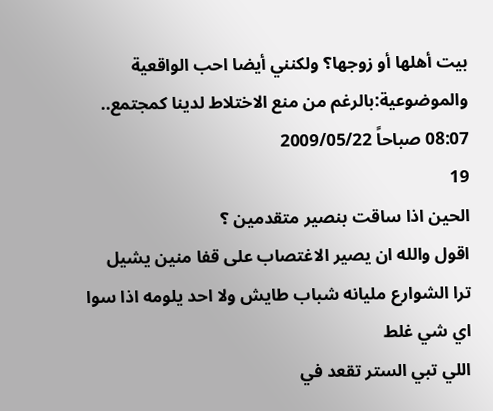بيت أهلها أو زوجها؟ ولكنني أيضا احب الواقعية والموضوعية:بالرغم من منع الاختلاط لدينا كمجتمع..
08:07 صباحاً 2009/05/22
19
الحين اذا ساقت بنصير متقدمين ؟
اقول والله ان يصير الاغتصاب على قفا منين يشيل
ترا الشوارع مليانه شباب طايش ولا احد يلومه اذا سوا اي شي غلط
اللي تبي الستر تقعد في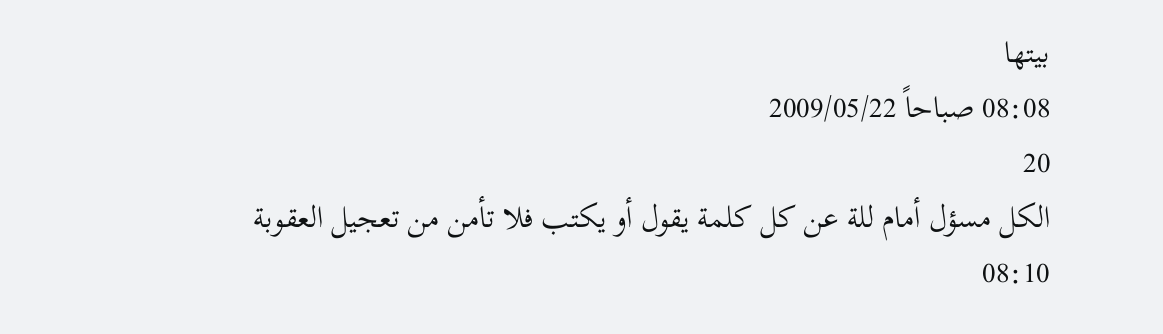بيتها
08:08 صباحاً 2009/05/22
20
الكل مسؤل أمام للة عن كل كلمة يقول أو يكتب فلا تأمن من تعجيل العقوبة
08:10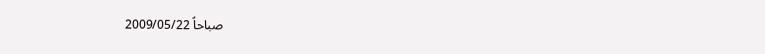صباحاً 2009/05/22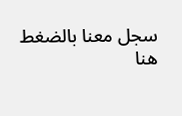سجل معنا بالضغط هنا